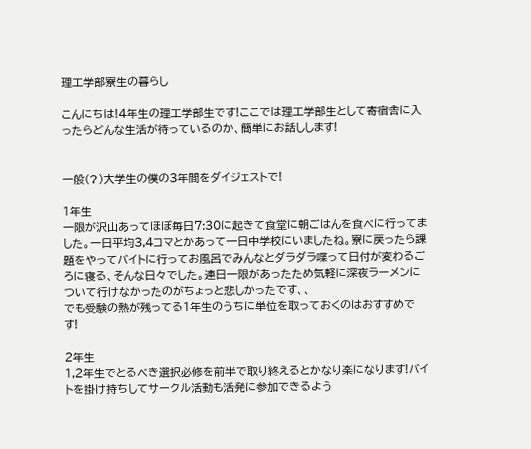理工学部寮生の暮らし

こんにちは!4年生の理工学部生です!ここでは理工学部生として寄宿舎に入ったらどんな生活が待っているのか、簡単にお話しします!


一般(?)大学生の僕の3年間をダイジェストで!

1年生
一限が沢山あってほぼ毎日7:30に起きて食堂に朝ごはんを食べに行ってました。一日平均3,4コマとかあって一日中学校にいましたね。寮に戻ったら課題をやってバイトに行ってお風呂でみんなとダラダラ喋って日付が変わるごろに寝る、そんな日々でした。連日一限があったため気軽に深夜ラーメンについて行けなかったのがちょっと悲しかったです、、
でも受験の熱が残ってる1年生のうちに単位を取っておくのはおすすめです!

2年生
1,2年生でとるべき選択必修を前半で取り終えるとかなり楽になります!バイトを掛け持ちしてサークル活動も活発に参加できるよう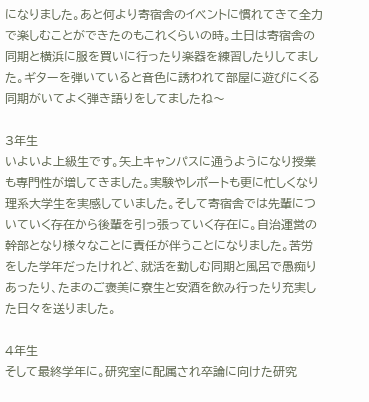になりました。あと何より寄宿舎のイベントに慣れてきて全力で楽しむことができたのもこれくらいの時。土日は寄宿舎の同期と横浜に服を買いに行ったり楽器を練習したりしてました。ギターを弾いていると音色に誘われて部屋に遊びにくる同期がいてよく弾き語りをしてましたね〜

3年生
いよいよ上級生です。矢上キャンパスに通うようになり授業も専門性が増してきました。実験やレポートも更に忙しくなり理系大学生を実感していました。そして寄宿舎では先輩についていく存在から後輩を引っ張っていく存在に。自治運営の幹部となり様々なことに責任が伴うことになりました。苦労をした学年だったけれど、就活を勤しむ同期と風呂で愚痴りあったり、たまのご褒美に寮生と安酒を飲み行ったり充実した日々を送りました。

4年生
そして最終学年に。研究室に配属され卒論に向けた研究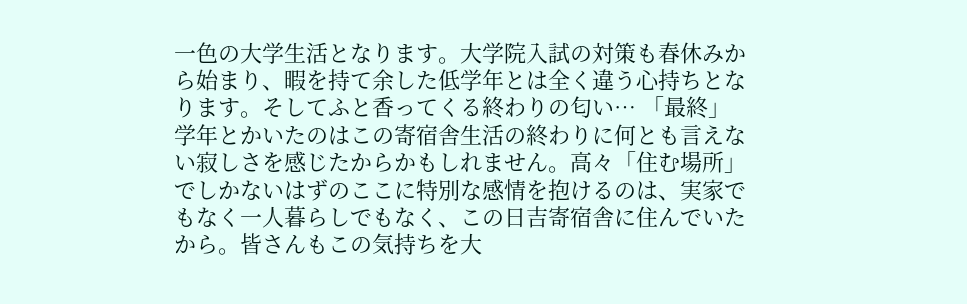一色の大学生活となります。大学院入試の対策も春休みから始まり、暇を持て余した低学年とは全く違う心持ちとなります。そしてふと香ってくる終わりの匂い… 「最終」学年とかいたのはこの寄宿舎生活の終わりに何とも言えない寂しさを感じたからかもしれません。高々「住む場所」でしかないはずのここに特別な感情を抱けるのは、実家でもなく一人暮らしでもなく、この日吉寄宿舎に住んでいたから。皆さんもこの気持ちを大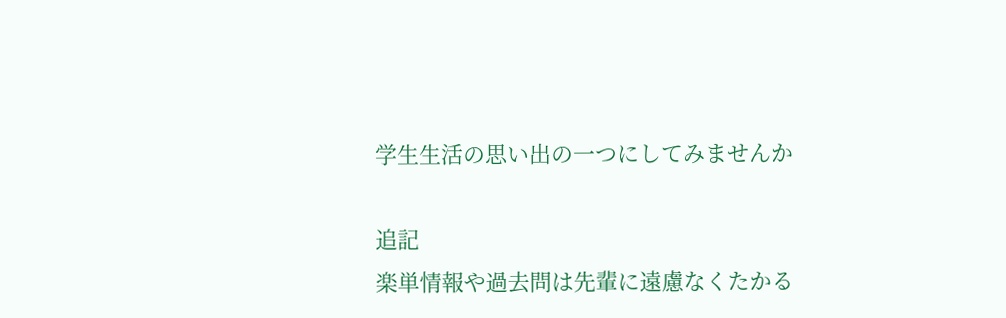学生生活の思い出の一つにしてみませんか

追記
楽単情報や過去問は先輩に遠慮なくたかる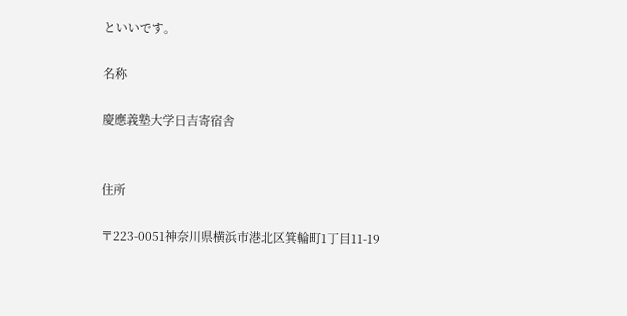といいです。

名称

慶應義塾大学日吉寄宿舎


住所

〒223-0051神奈川県横浜市港北区箕輪町1丁目11-19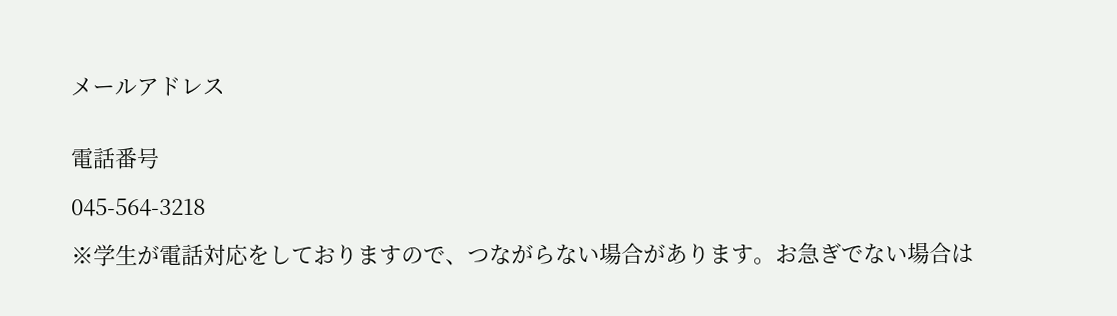メールアドレス


電話番号

045-564-3218

※学生が電話対応をしておりますので、つながらない場合があります。お急ぎでない場合は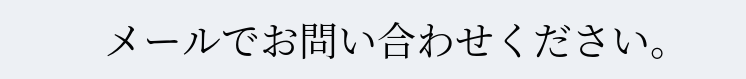メールでお問い合わせください。